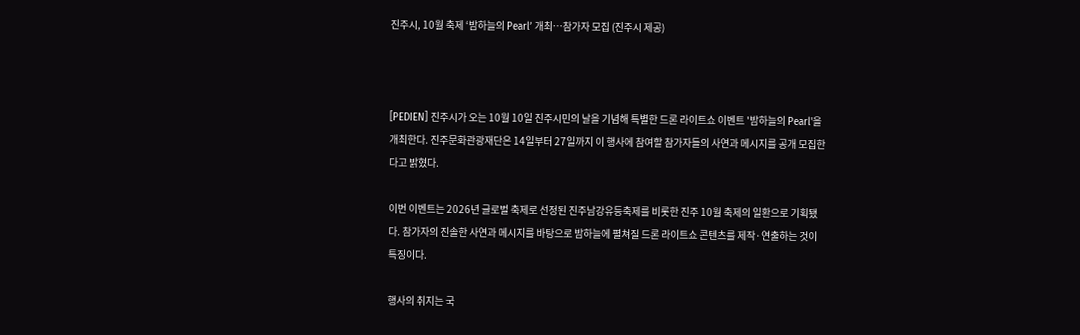진주시, 10월 축제 ‘밤하늘의 Pearl’ 개최…참가자 모집 (진주시 제공)



[PEDIEN] 진주시가 오는 10월 10일 진주시민의 날을 기념해 특별한 드론 라이트쇼 이벤트 '밤하늘의 Pearl'을 개최한다. 진주문화관광재단은 14일부터 27일까지 이 행사에 참여할 참가자들의 사연과 메시지를 공개 모집한다고 밝혔다.

이번 이벤트는 2026년 글로벌 축제로 선정된 진주남강유등축제를 비롯한 진주 10월 축제의 일환으로 기획됐다. 참가자의 진솔한 사연과 메시지를 바탕으로 밤하늘에 펼쳐질 드론 라이트쇼 콘텐츠를 제작·연출하는 것이 특징이다.

행사의 취지는 국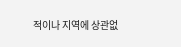적이나 지역에 상관없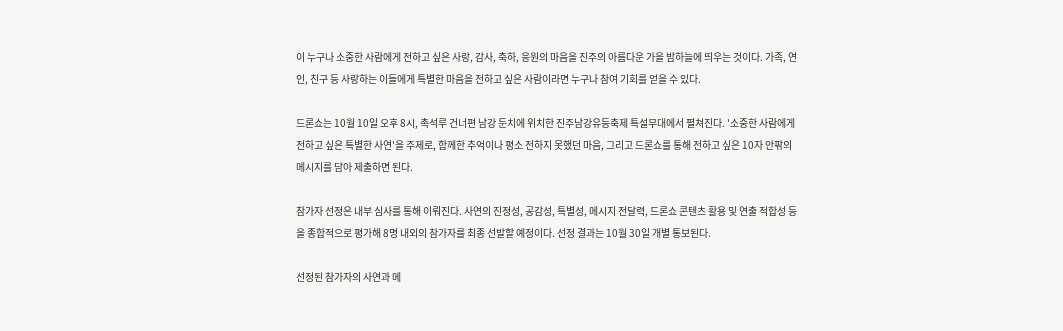이 누구나 소중한 사람에게 전하고 싶은 사랑, 감사, 축하, 응원의 마음을 진주의 아름다운 가을 밤하늘에 띄우는 것이다. 가족, 연인, 친구 등 사랑하는 이들에게 특별한 마음을 전하고 싶은 사람이라면 누구나 참여 기회를 얻을 수 있다.

드론쇼는 10월 10일 오후 8시, 촉석루 건너편 남강 둔치에 위치한 진주남강유등축제 특설무대에서 펼쳐진다. '소중한 사람에게 전하고 싶은 특별한 사연'을 주제로, 함께한 추억이나 평소 전하지 못했던 마음, 그리고 드론쇼를 통해 전하고 싶은 10자 안팎의 메시지를 담아 제출하면 된다.

참가자 선정은 내부 심사를 통해 이뤄진다. 사연의 진정성, 공감성, 특별성, 메시지 전달력, 드론쇼 콘텐츠 활용 및 연출 적합성 등을 종합적으로 평가해 8명 내외의 참가자를 최종 선발할 예정이다. 선정 결과는 10월 30일 개별 통보된다.

선정된 참가자의 사연과 메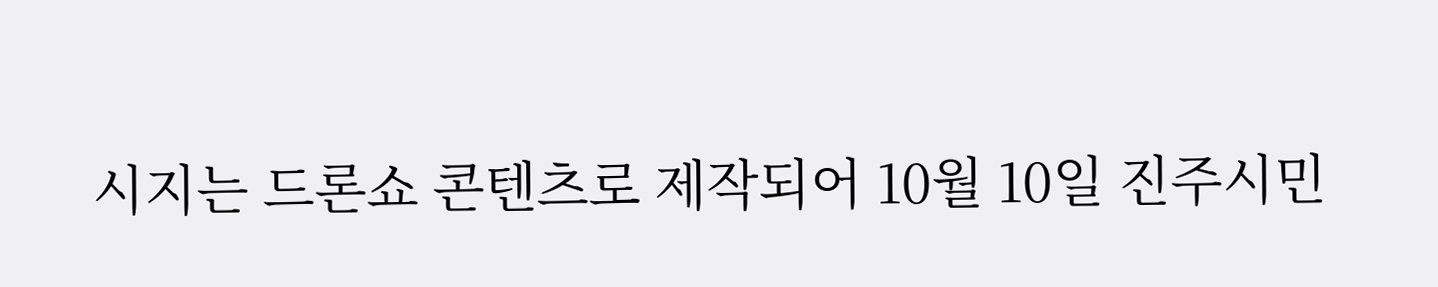시지는 드론쇼 콘텐츠로 제작되어 10월 10일 진주시민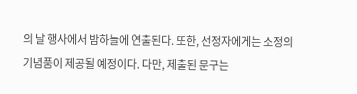의 날 행사에서 밤하늘에 연출된다. 또한, 선정자에게는 소정의 기념품이 제공될 예정이다. 다만, 제출된 문구는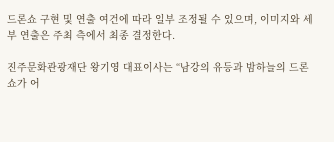드론쇼 구현 및 연출 여건에 따라 일부 조정될 수 있으며, 이미지와 세부 연출은 주최 측에서 최종 결정한다.

진주문화관광재단 왕기영 대표이사는 “남강의 유등과 밤하늘의 드론쇼가 어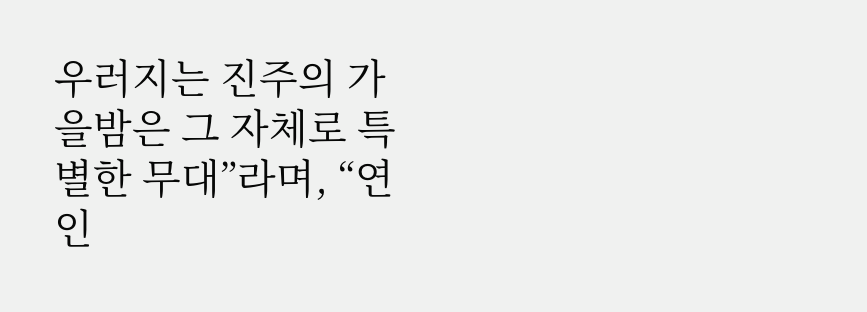우러지는 진주의 가을밤은 그 자체로 특별한 무대”라며, “연인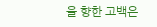을 향한 고백은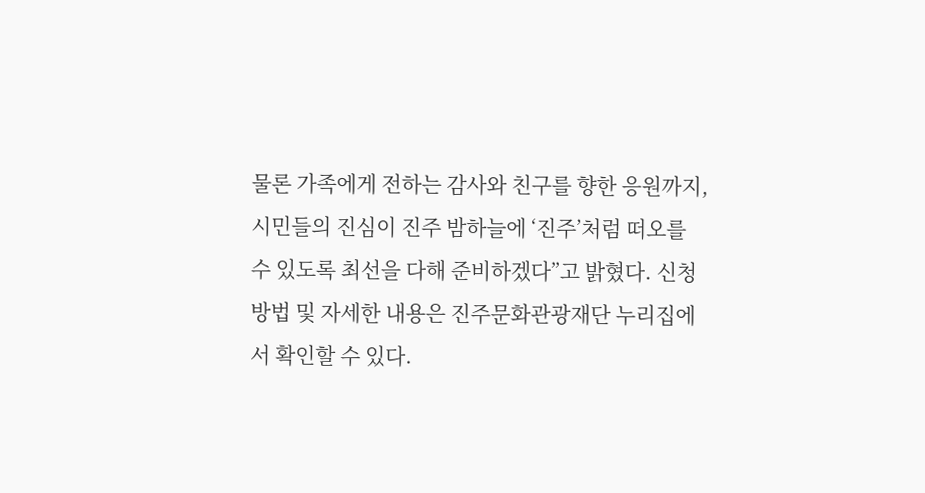물론 가족에게 전하는 감사와 친구를 향한 응원까지, 시민들의 진심이 진주 밤하늘에 ‘진주’처럼 떠오를 수 있도록 최선을 다해 준비하겠다”고 밝혔다. 신청 방법 및 자세한 내용은 진주문화관광재단 누리집에서 확인할 수 있다.